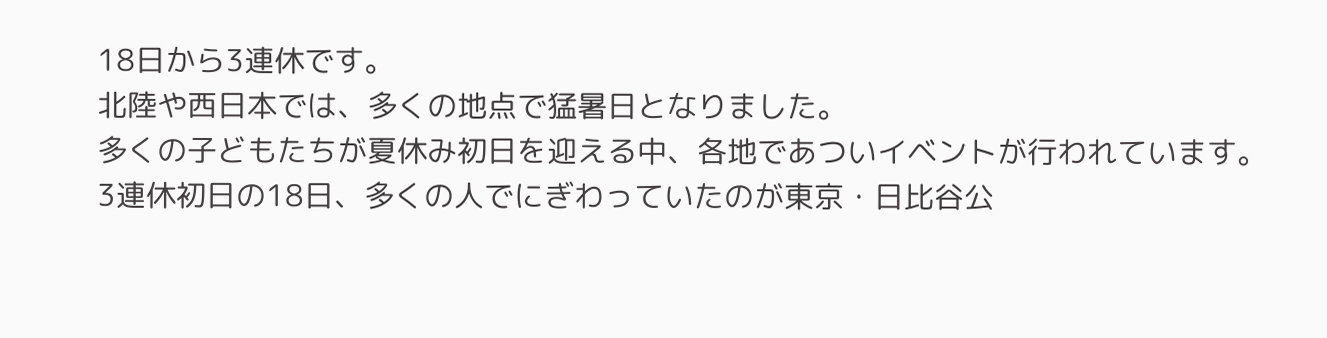18日から3連休です。
北陸や西日本では、多くの地点で猛暑日となりました。
多くの子どもたちが夏休み初日を迎える中、各地であついイベントが行われています。
3連休初日の18日、多くの人でにぎわっていたのが東京・日比谷公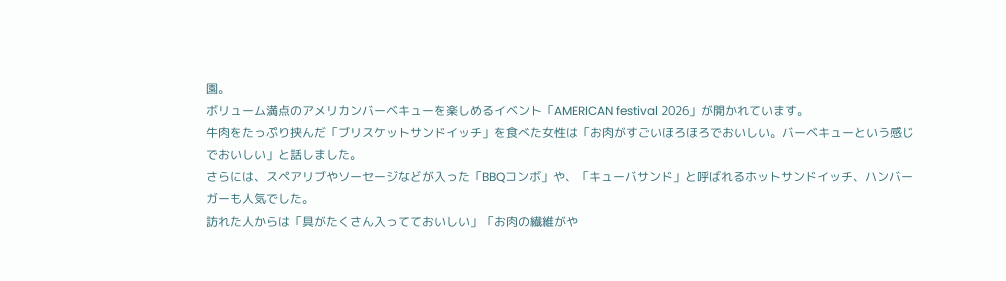園。
ボリューム満点のアメリカンバーベキューを楽しめるイベント「AMERICAN festival 2026」が開かれています。
牛肉をたっぷり挟んだ「ブリスケットサンドイッチ」を食べた女性は「お肉がすごいほろほろでおいしい。バーベキューという感じでおいしい」と話しました。
さらには、スペアリブやソーセージなどが入った「BBQコンボ」や、「キューバサンド」と呼ばれるホットサンドイッチ、ハンバーガーも人気でした。
訪れた人からは「具がたくさん入ってておいしい」「お肉の繊維がや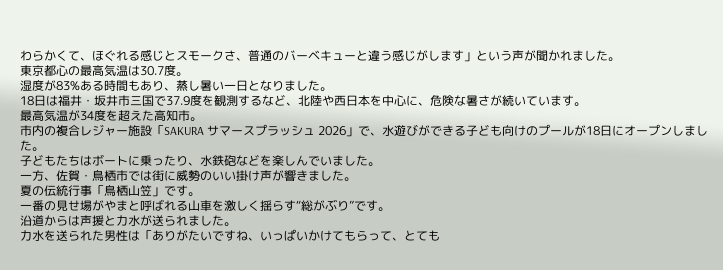わらかくて、ほぐれる感じとスモークさ、普通のバーベキューと違う感じがします」という声が聞かれました。
東京都心の最高気温は30.7度。
湿度が83%ある時間もあり、蒸し暑い一日となりました。
18日は福井・坂井市三国で37.9度を観測するなど、北陸や西日本を中心に、危険な暑さが続いています。
最高気温が34度を超えた高知市。
市内の複合レジャー施設「SAKURA サマースプラッシュ 2026」で、水遊びができる子ども向けのプールが18日にオープンしました。
子どもたちはボートに乗ったり、水鉄砲などを楽しんでいました。
一方、佐賀・鳥栖市では街に威勢のいい掛け声が響きました。
夏の伝統行事「鳥栖山笠」です。
一番の見せ場がやまと呼ばれる山車を激しく揺らす“総がぶり”です。
沿道からは声援と力水が送られました。
力水を送られた男性は「ありがたいですね、いっぱいかけてもらって、とても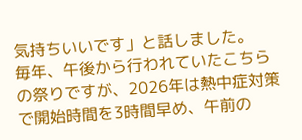気持ちいいです」と話しました。
毎年、午後から行われていたこちらの祭りですが、2026年は熱中症対策で開始時間を3時間早め、午前の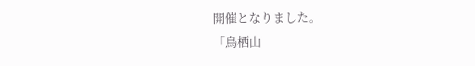開催となりました。
「鳥栖山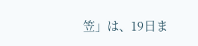笠」は、19日ま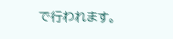で行われます。